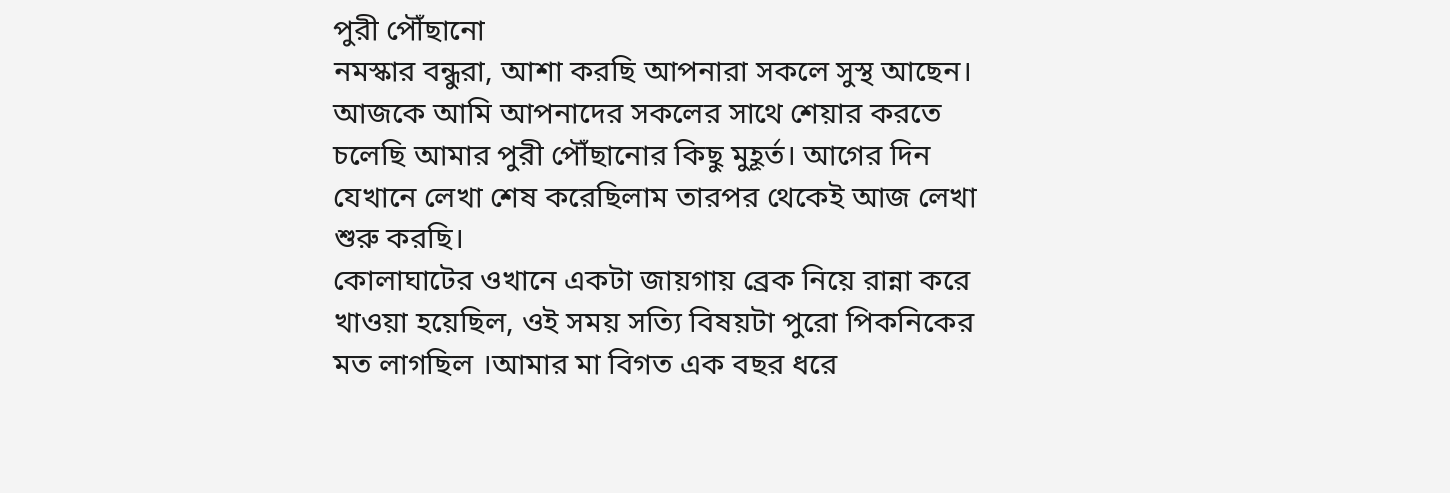পুরী পৌঁছানো
নমস্কার বন্ধুরা, আশা করছি আপনারা সকলে সুস্থ আছেন। আজকে আমি আপনাদের সকলের সাথে শেয়ার করতে চলেছি আমার পুরী পৌঁছানোর কিছু মুহূর্ত। আগের দিন যেখানে লেখা শেষ করেছিলাম তারপর থেকেই আজ লেখা শুরু করছি।
কোলাঘাটের ওখানে একটা জায়গায় ব্রেক নিয়ে রান্না করে খাওয়া হয়েছিল, ওই সময় সত্যি বিষয়টা পুরো পিকনিকের মত লাগছিল ।আমার মা বিগত এক বছর ধরে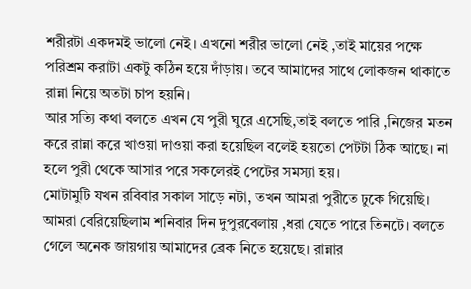শরীরটা একদমই ভালো নেই। এখনো শরীর ভালো নেই ,তাই মায়ের পক্ষে পরিশ্রম করাটা একটু কঠিন হয়ে দাঁড়ায়। তবে আমাদের সাথে লোকজন থাকাতে রান্না নিয়ে অতটা চাপ হয়নি।
আর সত্যি কথা বলতে এখন যে পুরী ঘুরে এসেছি,তাই বলতে পারি ,নিজের মতন করে রান্না করে খাওয়া দাওয়া করা হয়েছিল বলেই হয়তো পেটটা ঠিক আছে। না হলে পুরী থেকে আসার পরে সকলেরই পেটের সমস্যা হয়।
মোটামুটি যখন রবিবার সকাল সাড়ে নটা, তখন আমরা পুরীতে ঢুকে গিয়েছি। আমরা বেরিয়েছিলাম শনিবার দিন দুপুরবেলায় ,ধরা যেতে পারে তিনটে। বলতে গেলে অনেক জায়গায় আমাদের ব্রেক নিতে হয়েছে। রান্নার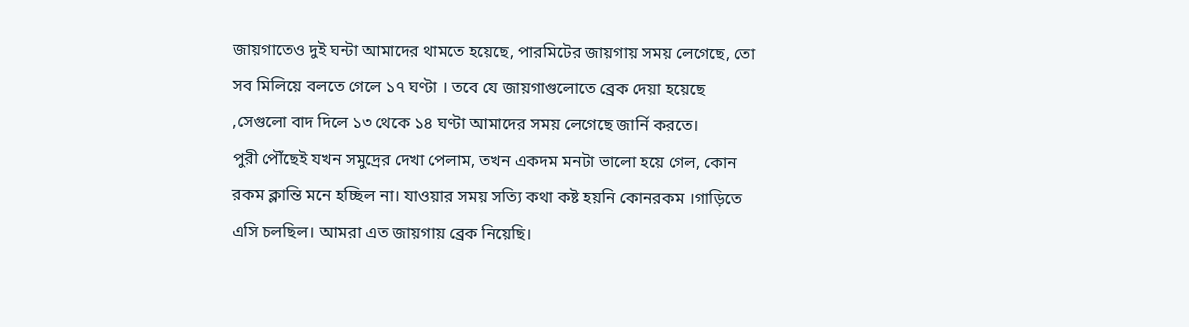জায়গাতেও দুই ঘন্টা আমাদের থামতে হয়েছে, পারমিটের জায়গায় সময় লেগেছে, তো সব মিলিয়ে বলতে গেলে ১৭ ঘণ্টা । তবে যে জায়গাগুলোতে ব্রেক দেয়া হয়েছে ,সেগুলো বাদ দিলে ১৩ থেকে ১৪ ঘণ্টা আমাদের সময় লেগেছে জার্নি করতে।
পুরী পৌঁছেই যখন সমুদ্রের দেখা পেলাম, তখন একদম মনটা ভালো হয়ে গেল, কোন রকম ক্লান্তি মনে হচ্ছিল না। যাওয়ার সময় সত্যি কথা কষ্ট হয়নি কোনরকম ।গাড়িতে এসি চলছিল। আমরা এত জায়গায় ব্রেক নিয়েছি।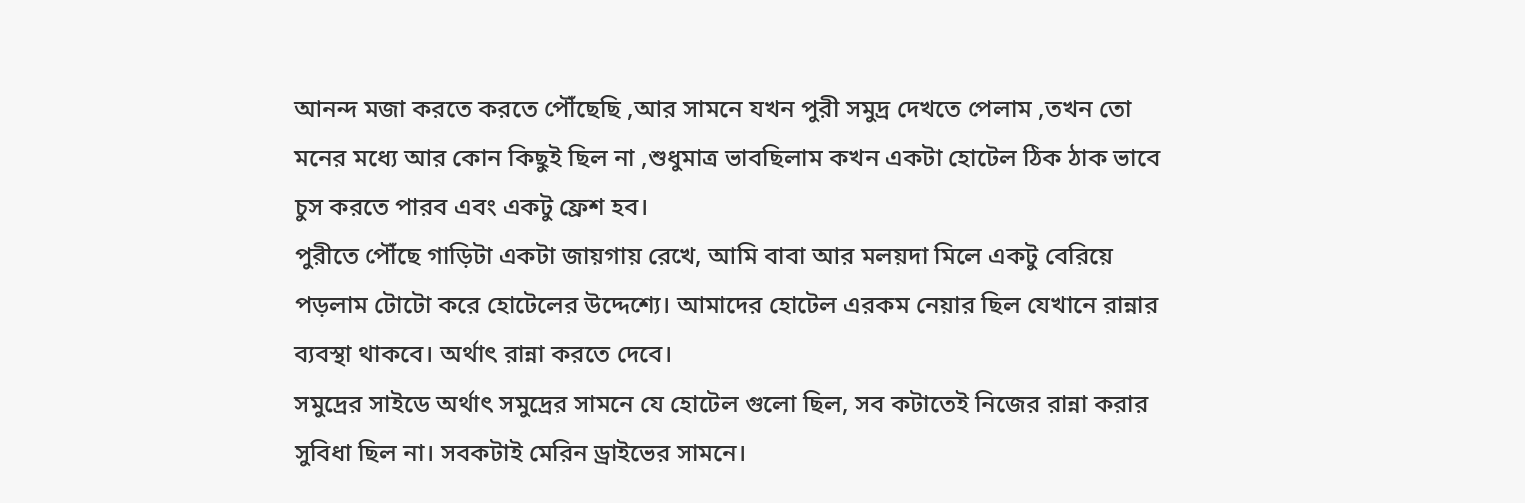আনন্দ মজা করতে করতে পৌঁছেছি ,আর সামনে যখন পুরী সমুদ্র দেখতে পেলাম ,তখন তো মনের মধ্যে আর কোন কিছুই ছিল না ,শুধুমাত্র ভাবছিলাম কখন একটা হোটেল ঠিক ঠাক ভাবে চুস করতে পারব এবং একটু ফ্রেশ হব।
পুরীতে পৌঁছে গাড়িটা একটা জায়গায় রেখে, আমি বাবা আর মলয়দা মিলে একটু বেরিয়ে পড়লাম টোটো করে হোটেলের উদ্দেশ্যে। আমাদের হোটেল এরকম নেয়ার ছিল যেখানে রান্নার ব্যবস্থা থাকবে। অর্থাৎ রান্না করতে দেবে।
সমুদ্রের সাইডে অর্থাৎ সমুদ্রের সামনে যে হোটেল গুলো ছিল, সব কটাতেই নিজের রান্না করার সুবিধা ছিল না। সবকটাই মেরিন ড্রাইভের সামনে।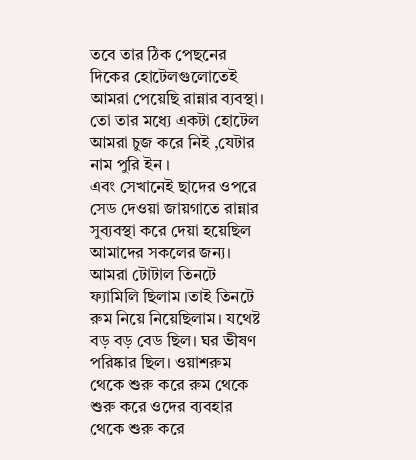তবে তার ঠিক পেছনের দিকের হোটেলগুলোতেই আমরা পেয়েছি রান্নার ব্যবস্থা। তো তার মধ্যে একটা হোটেল আমরা চুজ করে নিই ,যেটার নাম পুরি ইন ।
এবং সেখানেই ছাদের ওপরে সেড দেওয়া জায়গাতে রান্নার সুব্যবস্থা করে দেয়া হয়েছিল আমাদের সকলের জন্য। আমরা টোটাল তিনটে ফ্যামিলি ছিলাম ।তাই তিনটে রুম নিয়ে নিয়েছিলাম। যথেষ্ট বড় বড় বেড ছিল। ঘর ভীষণ পরিষ্কার ছিল। ওয়াশরুম থেকে শুরু করে রুম থেকে শুরু করে ওদের ব্যবহার থেকে শুরু করে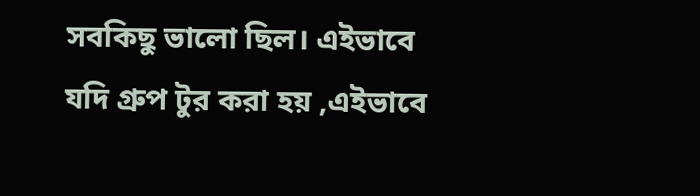সবকিছু ভালো ছিল। এইভাবে যদি গ্রুপ টুর করা হয় ,এইভাবে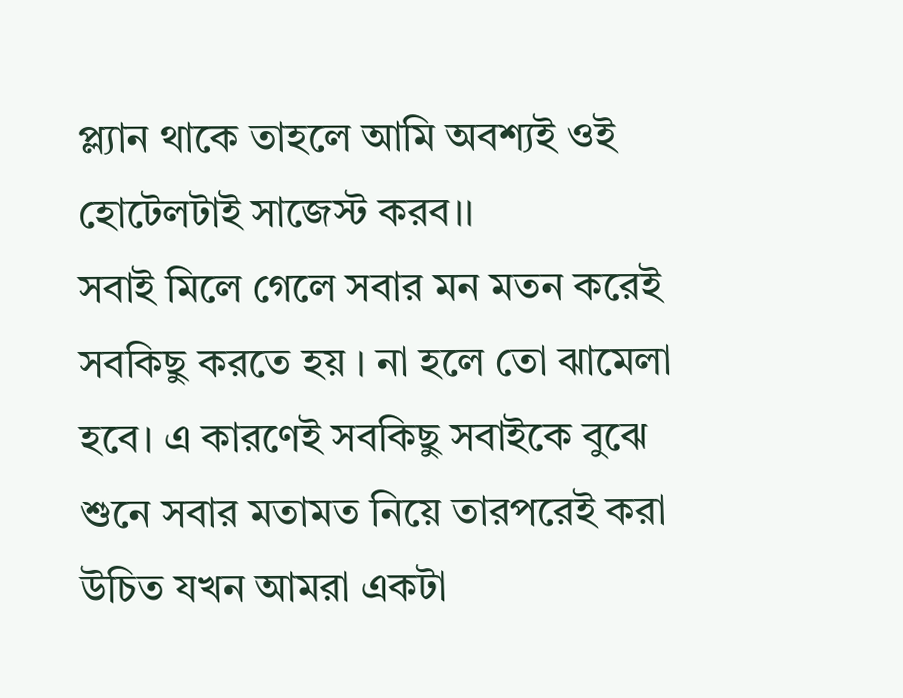প্ল্যান থাকে তাহলে আমি অবশ্যই ওই হোটেলটাই সাজেস্ট করব।।
সবাই মিলে গেলে সবার মন মতন করেই সবকিছু করতে হয় । না হলে তো ঝামেলা হবে। এ কারণেই সবকিছু সবাইকে বুঝে শুনে সবার মতামত নিয়ে তারপরেই করা উচিত যখন আমরা একটা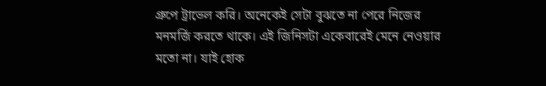গ্রুপে ট্রাভেল করি। অনেকেই সেটা বুঝতে না পেরে নিজের মনমর্জি করতে থাকে। এই জিনিসটা একেবারেই মেনে নেওয়ার মতো না। যাই হোক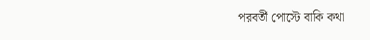পরবর্তী পোস্টে বাকি কথা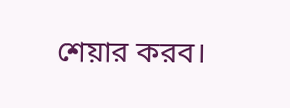শেয়ার করব।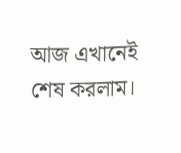আজ এখানেই শেষ করলাম।